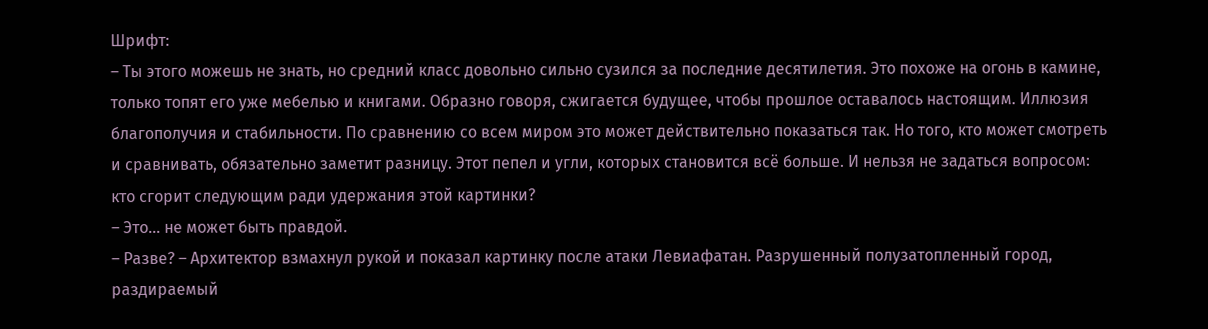Шрифт:
– Ты этого можешь не знать, но средний класс довольно сильно сузился за последние десятилетия. Это похоже на огонь в камине, только топят его уже мебелью и книгами. Образно говоря, сжигается будущее, чтобы прошлое оставалось настоящим. Иллюзия благополучия и стабильности. По сравнению со всем миром это может действительно показаться так. Но того, кто может смотреть и сравнивать, обязательно заметит разницу. Этот пепел и угли, которых становится всё больше. И нельзя не задаться вопросом: кто сгорит следующим ради удержания этой картинки?
– Это… не может быть правдой.
– Разве? – Архитектор взмахнул рукой и показал картинку после атаки Левиафатан. Разрушенный полузатопленный город, раздираемый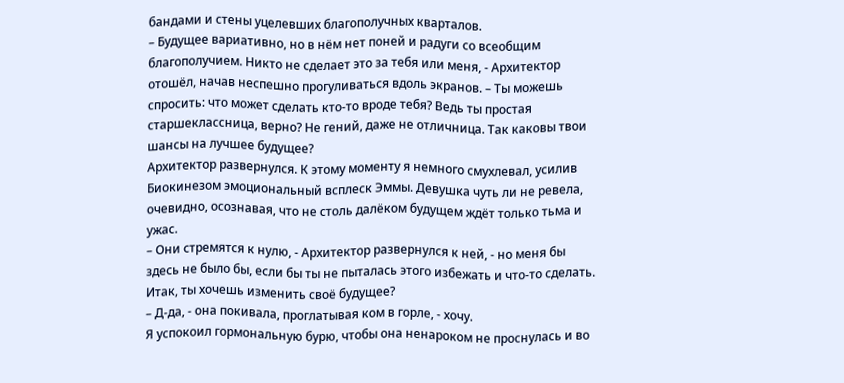бандами и стены уцелевших благополучных кварталов.
– Будущее вариативно, но в нём нет поней и радуги со всеобщим благополучием. Никто не сделает это за тебя или меня, - Архитектор отошёл, начав неспешно прогуливаться вдоль экранов. – Ты можешь спросить: что может сделать кто-то вроде тебя? Ведь ты простая старшеклассница, верно? Не гений, даже не отличница. Так каковы твои шансы на лучшее будущее?
Архитектор развернулся. К этому моменту я немного смухлевал, усилив Биокинезом эмоциональный всплеск Эммы. Девушка чуть ли не ревела, очевидно, осознавая, что не столь далёком будущем ждёт только тьма и ужас.
– Они стремятся к нулю, - Архитектор развернулся к ней, - но меня бы здесь не было бы, если бы ты не пыталась этого избежать и что-то сделать. Итак, ты хочешь изменить своё будущее?
– Д-да, - она покивала, проглатывая ком в горле, - хочу.
Я успокоил гормональную бурю, чтобы она ненароком не проснулась и во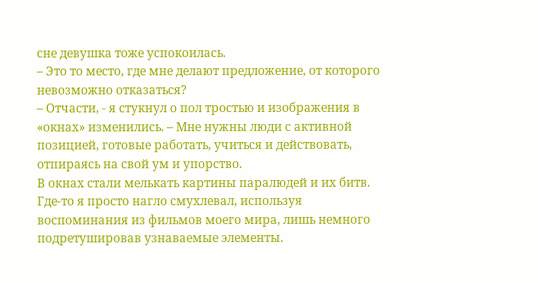сне девушка тоже успокоилась.
– Это то место, где мне делают предложение, от которого невозможно отказаться?
– Отчасти, - я стукнул о пол тростью и изображения в «окнах» изменились. – Мне нужны люди с активной позицией, готовые работать, учиться и действовать, отпираясь на свой ум и упорство.
В окнах стали мелькать картины паралюдей и их битв. Где-то я просто нагло смухлевал, используя воспоминания из фильмов моего мира, лишь немного подретушировав узнаваемые элементы.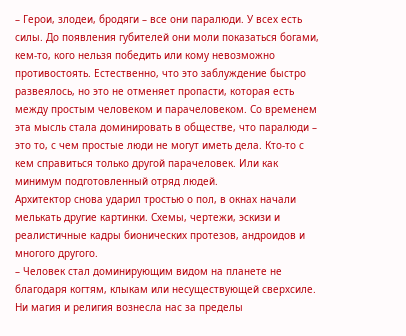– Герои, злодеи, бродяги – все они паралюди. У всех есть силы. До появления губителей они моли показаться богами, кем-то, кого нельзя победить или кому невозможно противостоять. Естественно, что это заблуждение быстро развеялось, но это не отменяет пропасти, которая есть между простым человеком и парачеловеком. Со временем эта мысль стала доминировать в обществе, что паралюди – это то, с чем простые люди не могут иметь дела. Кто-то с кем справиться только другой парачеловек. Или как минимум подготовленный отряд людей.
Архитектор снова ударил тростью о пол, в окнах начали мелькать другие картинки. Схемы, чертежи, эскизи и реалистичные кадры бионических протезов, андроидов и многого другого.
– Человек стал доминирующим видом на планете не благодаря когтям, клыкам или несуществующей сверхсиле. Ни магия и религия вознесла нас за пределы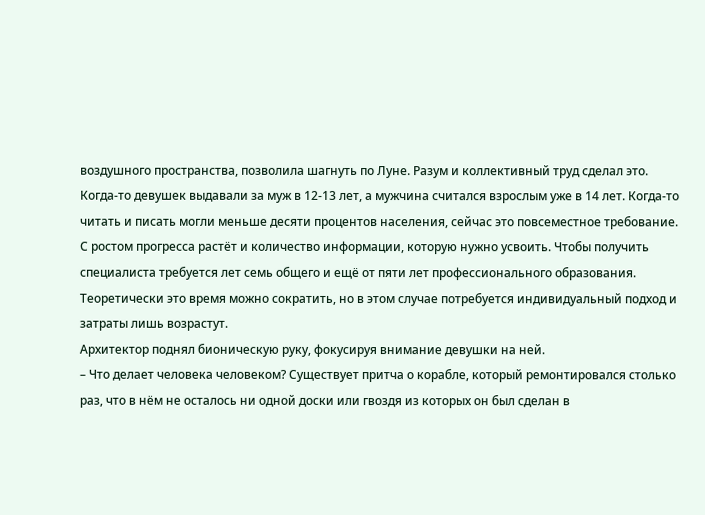воздушного пространства, позволила шагнуть по Луне. Разум и коллективный труд сделал это. Когда-то девушек выдавали за муж в 12-13 лет, а мужчина считался взрослым уже в 14 лет. Когда-то читать и писать могли меньше десяти процентов населения, сейчас это повсеместное требование. С ростом прогресса растёт и количество информации, которую нужно усвоить. Чтобы получить специалиста требуется лет семь общего и ещё от пяти лет профессионального образования. Теоретически это время можно сократить, но в этом случае потребуется индивидуальный подход и затраты лишь возрастут.
Архитектор поднял бионическую руку, фокусируя внимание девушки на ней.
– Что делает человека человеком? Существует притча о корабле, который ремонтировался столько раз, что в нём не осталось ни одной доски или гвоздя из которых он был сделан в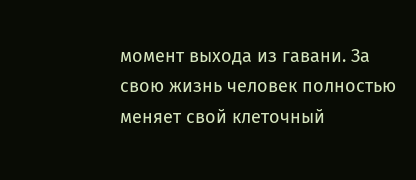момент выхода из гавани. За свою жизнь человек полностью меняет свой клеточный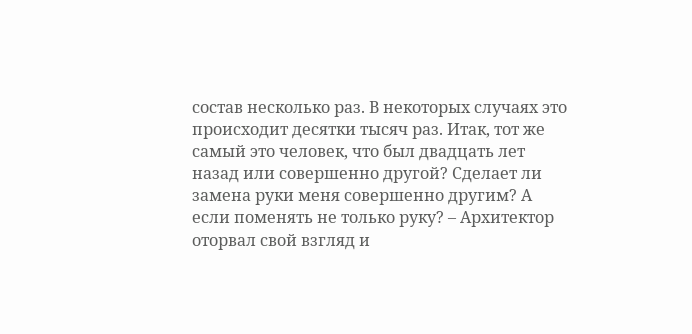состав несколько раз. В некоторых случаях это происходит десятки тысяч раз. Итак, тот же самый это человек, что был двадцать лет назад или совершенно другой? Сделает ли замена руки меня совершенно другим? А если поменять не только руку? – Архитектор оторвал свой взгляд и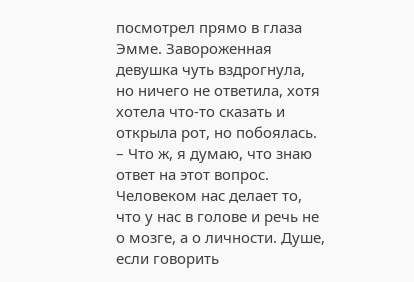посмотрел прямо в глаза Эмме. Завороженная девушка чуть вздрогнула, но ничего не ответила, хотя хотела что-то сказать и открыла рот, но побоялась.
– Что ж, я думаю, что знаю ответ на этот вопрос. Человеком нас делает то, что у нас в голове и речь не о мозге, а о личности. Душе, если говорить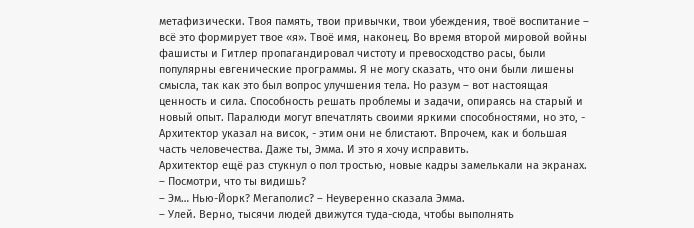метафизически. Твоя память, твои привычки, твои убеждения, твоё воспитание – всё это формирует твое «я». Твоё имя, наконец. Во время второй мировой войны фашисты и Гитлер пропагандировал чистоту и превосходство расы, были популярны евгенические программы. Я не могу сказать, что они были лишены смысла, так как это был вопрос улучшения тела. Но разум – вот настоящая ценность и сила. Способность решать проблемы и задачи, опираясь на старый и новый опыт. Паралюди могут впечатлять своими яркими способностями, но это, - Архитектор указал на висок, - этим они не блистают. Впрочем, как и большая часть человечества. Даже ты, Эмма. И это я хочу исправить.
Архитектор ещё раз стукнул о пол тростью, новые кадры замелькали на экранах.
– Посмотри, что ты видишь?
– Эм… Нью-Йорк? Мегаполис? – Неуверенно сказала Эмма.
– Улей. Верно, тысячи людей движутся туда-сюда, чтобы выполнять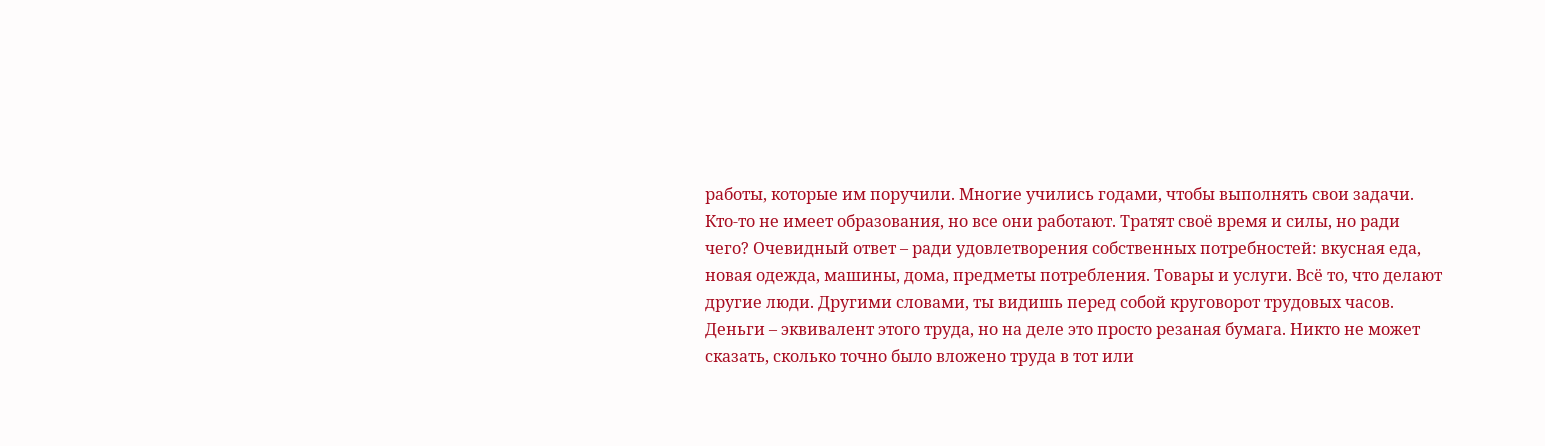работы, которые им поручили. Многие учились годами, чтобы выполнять свои задачи. Кто-то не имеет образования, но все они работают. Тратят своё время и силы, но ради чего? Очевидный ответ – ради удовлетворения собственных потребностей: вкусная еда, новая одежда, машины, дома, предметы потребления. Товары и услуги. Всё то, что делают другие люди. Другими словами, ты видишь перед собой круговорот трудовых часов. Деньги – эквивалент этого труда, но на деле это просто резаная бумага. Никто не может сказать, сколько точно было вложено труда в тот или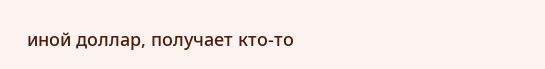иной доллар, получает кто-то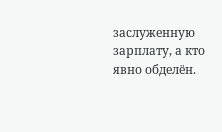заслуженную зарплату, а кто явно обделён.